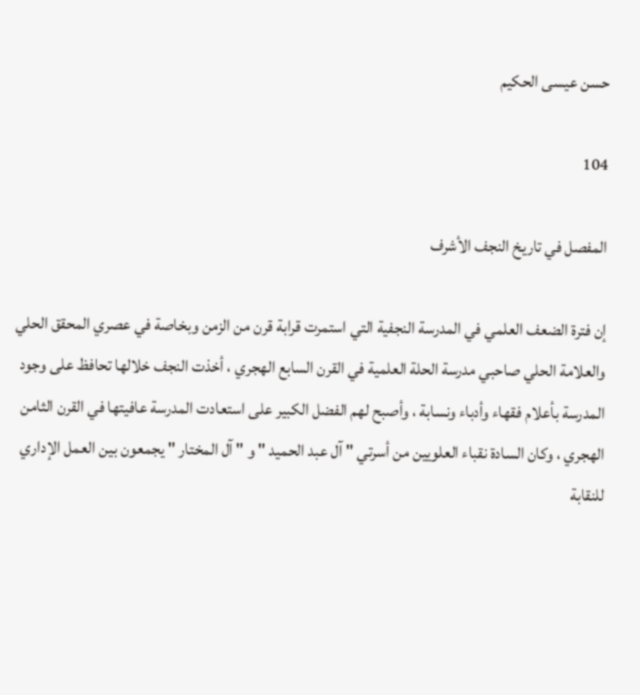حسن عيسى الحكيم

104

المفصل في تاريخ النجف الأشرف

إن فترة الضعف العلمي في المدرسة النجفية التي استمرت قرابة قرن من الزمن وبخاصة في عصري المحقق الحلي والعلامة الحلي صاحبي مدرسة الحلة العلمية في القرن السابع الهجري ، أخذت النجف خلالها تحافظ على وجود المدرسة بأعلام فقهاء وأدباء ونسابة ، وأصبح لهم الفضل الكبير على استعادت المدرسة عافيتها في القرن الثامن الهجري ، وكان السادة نقباء العلويين من أسرتي " آل عبد الحميد " و " آل المختار " يجمعون بين العمل الإداري للنقابة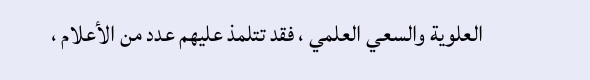العلوية والسعي العلمي ، فقد تتلمذ عليهم عدد من الأعلام ،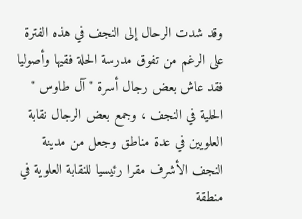وقد شدت الرحال إلى النجف في هذه الفترة على الرغم من تفوق مدرسة الحلة فقيها وأصوليا فقد عاش بعض رجال أسرة " آل طاوس " الحلية في النجف ، وجمع بعض الرجال نقابة العلويين في عدة مناطق وجعل من مدينة النجف الأشرف مقرا رئيسيا للنقابة العلوية في منطقة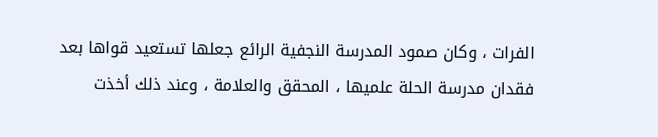الفرات ، وكان صمود المدرسة النجفية الرائع جعلها تستعيد قواها بعد فقدان مدرسة الحلة علميها ، المحقق والعلامة ، وعند ذلك أخذت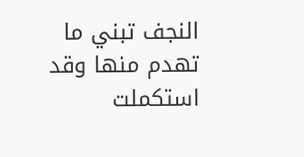النجف تبني ما تهدم منها وقد استكملت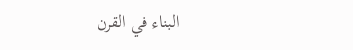البناء في القرن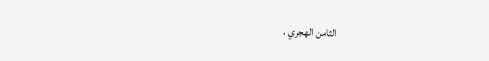الثامن الهجري .